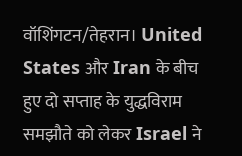वॉशिंगटन/तेहरान। United States और Iran के बीच हुए दो सप्ताह के युद्धविराम समझौते को लेकर Israel ने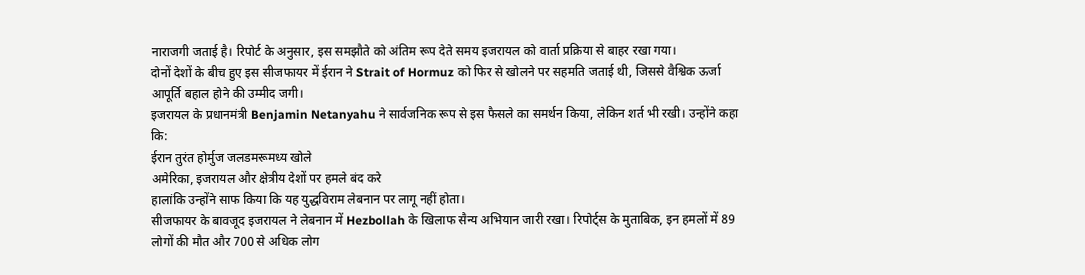नाराजगी जताई है। रिपोर्ट के अनुसार, इस समझौते को अंतिम रूप देते समय इजरायल को वार्ता प्रक्रिया से बाहर रखा गया।
दोनों देशों के बीच हुए इस सीजफायर में ईरान ने Strait of Hormuz को फिर से खोलने पर सहमति जताई थी, जिससे वैश्विक ऊर्जा आपूर्ति बहाल होने की उम्मीद जगी।
इजरायल के प्रधानमंत्री Benjamin Netanyahu ने सार्वजनिक रूप से इस फैसले का समर्थन किया, लेकिन शर्त भी रखी। उन्होंने कहा कि:
ईरान तुरंत होर्मुज जलडमरूमध्य खोले
अमेरिका, इजरायल और क्षेत्रीय देशों पर हमले बंद करे
हालांकि उन्होंने साफ किया कि यह युद्धविराम लेबनान पर लागू नहीं होता।
सीजफायर के बावजूद इजरायल ने लेबनान में Hezbollah के खिलाफ सैन्य अभियान जारी रखा। रिपोर्ट्स के मुताबिक, इन हमलों में 89 लोगों की मौत और 700 से अधिक लोग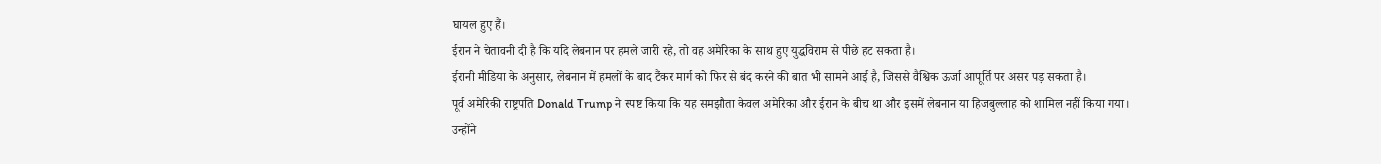घायल हुए हैं।
ईरान ने चेतावनी दी है कि यदि लेबनान पर हमले जारी रहे, तो वह अमेरिका के साथ हुए युद्धविराम से पीछे हट सकता है।
ईरानी मीडिया के अनुसार, लेबनान में हमलों के बाद टैंकर मार्ग को फिर से बंद करने की बात भी सामने आई है, जिससे वैश्विक ऊर्जा आपूर्ति पर असर पड़ सकता है।
पूर्व अमेरिकी राष्ट्रपति Donald Trump ने स्पष्ट किया कि यह समझौता केवल अमेरिका और ईरान के बीच था और इसमें लेबनान या हिजबुल्लाह को शामिल नहीं किया गया।
उन्होंने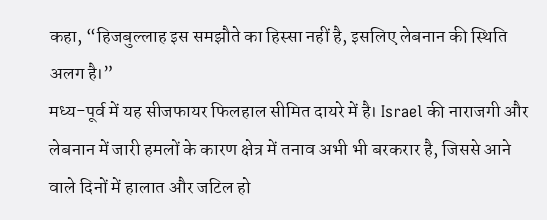कहा, “हिजबुल्लाह इस समझौते का हिस्सा नहीं है, इसलिए लेबनान की स्थिति अलग है।”
मध्य-पूर्व में यह सीजफायर फिलहाल सीमित दायरे में है। Israel की नाराजगी और लेबनान में जारी हमलों के कारण क्षेत्र में तनाव अभी भी बरकरार है, जिससे आने वाले दिनों में हालात और जटिल हो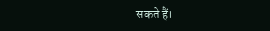सकते हैं।